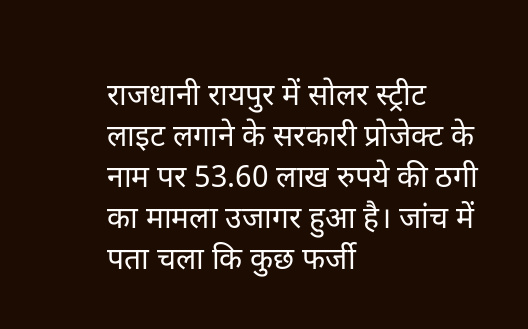राजधानी रायपुर में सोलर स्ट्रीट लाइट लगाने के सरकारी प्रोजेक्ट के नाम पर 53.60 लाख रुपये की ठगी का मामला उजागर हुआ है। जांच में पता चला कि कुछ फर्जी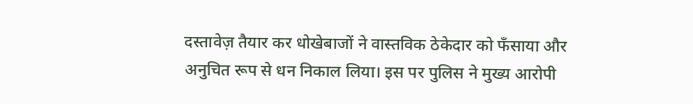दस्तावेज़ तैयार कर धोखेबाजों ने वास्तविक ठेकेदार को फँसाया और अनुचित रूप से धन निकाल लिया। इस पर पुलिस ने मुख्य आरोपी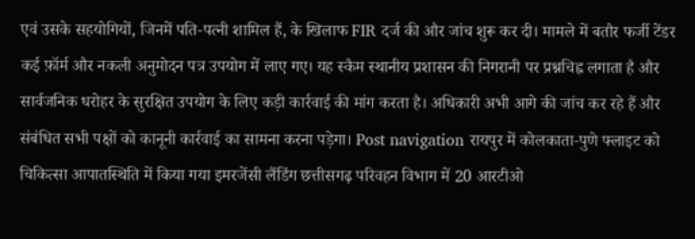एवं उसके सहयोगियों, जिनमें पति‑पत्नी शामिल हैं, के खिलाफ FIR दर्ज की और जांच शुरू कर दी। मामले में बतौर फर्जी टेंडर कई फ़ॉर्म और नकली अनुमोदन पत्र उपयोग में लाए गए। यह स्कैम स्थानीय प्रशासन की निगरानी पर प्रश्नचिह्न लगाता है और सार्वजनिक धरोहर के सुरक्षित उपयोग के लिए कड़ी कार्रवाई की मांग करता है। अधिकारी अभी आगे की जांच कर रहे हैं और संबंधित सभी पक्षों को कानूनी कार्रवाई का सामना करना पड़ेगा। Post navigation रायपुर में कोलकाता‑पुणे फ्लाइट को चिकित्सा आपातस्थिति में किया गया इमरजेंसी लैंडिंग छत्तीसगढ़ परिवहन विभाग में 20 आरटीओ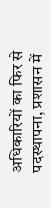अधिकारियों का फिर से पदस्थापना, प्रशासन में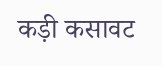कड़ी कसावट